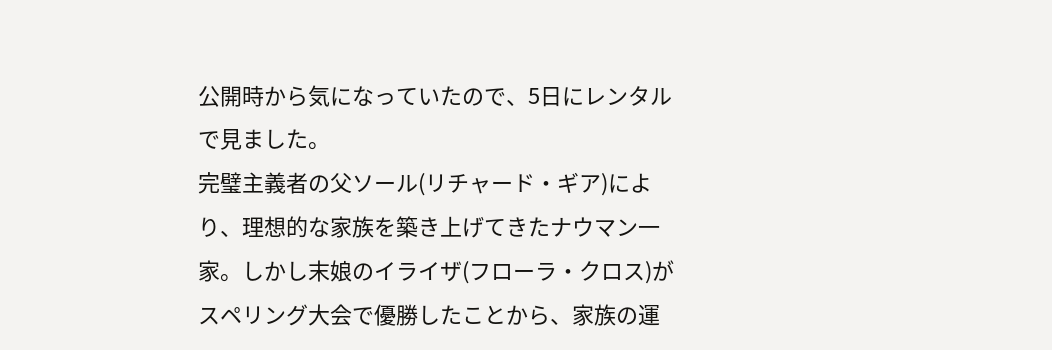公開時から気になっていたので、5日にレンタルで見ました。
完璧主義者の父ソール(リチャード・ギア)により、理想的な家族を築き上げてきたナウマン一
家。しかし末娘のイライザ(フローラ・クロス)がスペリング大会で優勝したことから、家族の運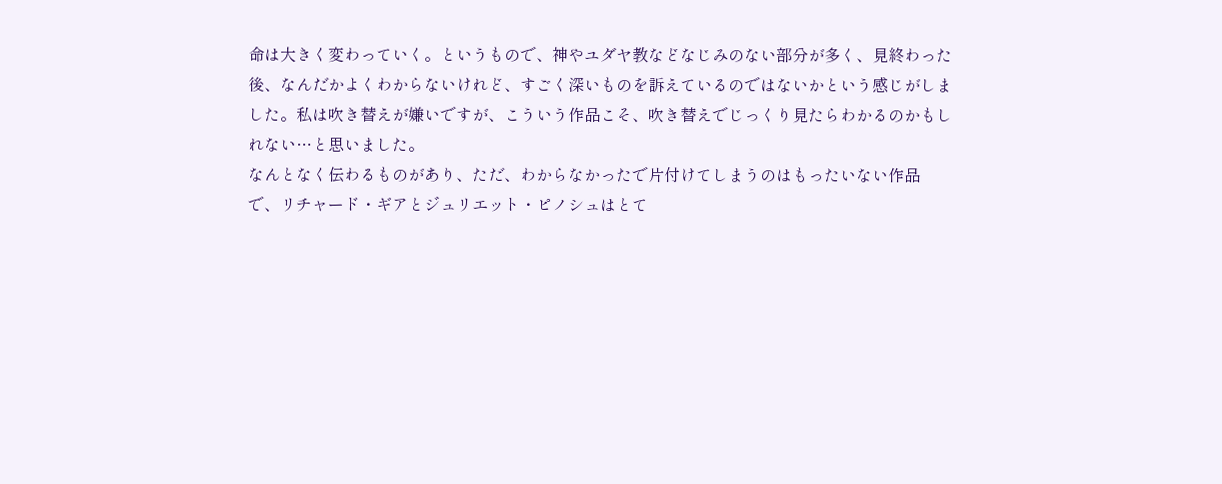命は大きく変わっていく。というもので、神やユダヤ教などなじみのない部分が多く、見終わった
後、なんだかよくわからないけれど、すごく深いものを訴えているのではないかという感じがしま
した。私は吹き替えが嫌いですが、こういう作品こそ、吹き替えでじっくり見たらわかるのかもし
れない…と思いました。
なんとなく伝わるものがあり、ただ、わからなかったで片付けてしまうのはもったいない作品
で、リチャード・ギアとジュリエット・ピノシュはとて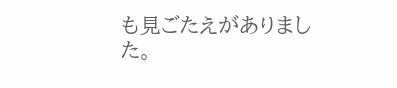も見ごたえがありました。